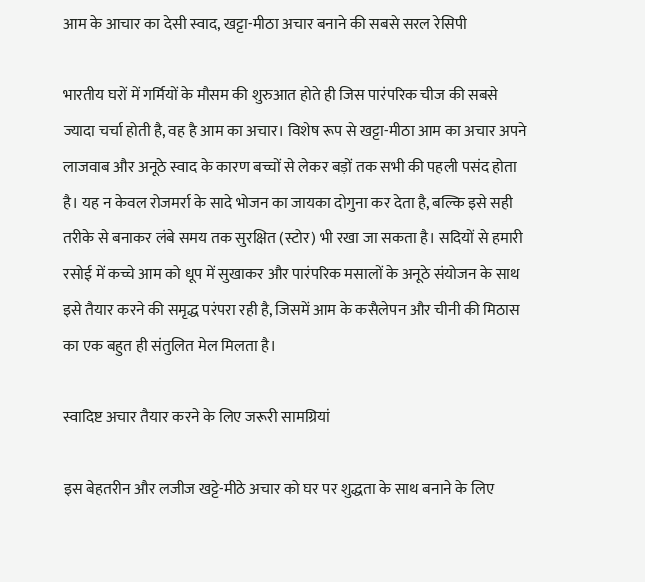आम के आचार का देसी स्वाद, खट्टा-मीठा अचार बनाने की सबसे सरल रेसिपी

भारतीय घरों में गर्मियों के मौसम की शुरुआत होते ही जिस पारंपरिक चीज की सबसे ज्यादा चर्चा होती है, वह है आम का अचार। विशेष रूप से खट्टा-मीठा आम का अचार अपने लाजवाब और अनूठे स्वाद के कारण बच्चों से लेकर बड़ों तक सभी की पहली पसंद होता है। यह न केवल रोजमर्रा के सादे भोजन का जायका दोगुना कर देता है, बल्कि इसे सही तरीके से बनाकर लंबे समय तक सुरक्षित (स्टोर) भी रखा जा सकता है। सदियों से हमारी रसोई में कच्चे आम को धूप में सुखाकर और पारंपरिक मसालों के अनूठे संयोजन के साथ इसे तैयार करने की समृद्ध परंपरा रही है, जिसमें आम के कसैलेपन और चीनी की मिठास का एक बहुत ही संतुलित मेल मिलता है।

स्वादिष्ट अचार तैयार करने के लिए जरूरी सामग्रियां

इस बेहतरीन और लजीज खट्टे-मीठे अचार को घर पर शुद्धता के साथ बनाने के लिए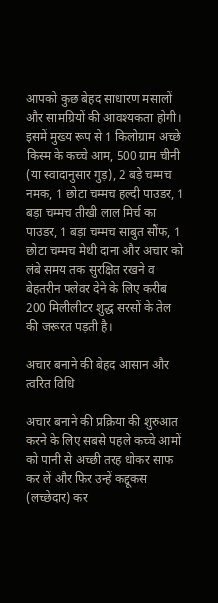आपको कुछ बेहद साधारण मसालों और सामग्रियों की आवश्यकता होगी। इसमें मुख्य रूप से 1 किलोग्राम अच्छे किस्म के कच्चे आम, 500 ग्राम चीनी (या स्वादानुसार गुड़), 2 बड़े चम्मच नमक, 1 छोटा चम्मच हल्दी पाउडर, 1 बड़ा चम्मच तीखी लाल मिर्च का पाउडर, 1 बड़ा चम्मच साबुत सौंफ, 1 छोटा चम्मच मेथी दाना और अचार को लंबे समय तक सुरक्षित रखने व बेहतरीन फ्लेवर देने के लिए करीब 200 मिलीलीटर शुद्ध सरसों के तेल की जरूरत पड़ती है।

अचार बनाने की बेहद आसान और त्वरित विधि

अचार बनाने की प्रक्रिया की शुरुआत करने के लिए सबसे पहले कच्चे आमों को पानी से अच्छी तरह धोकर साफ कर लें और फिर उन्हें कद्दूकस (लच्छेदार) कर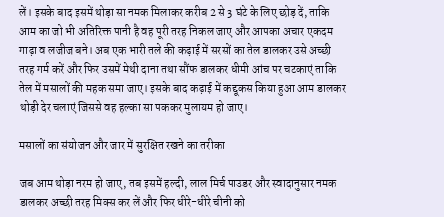लें। इसके बाद इसमें थोड़ा सा नमक मिलाकर करीब 2 से 3 घंटे के लिए छोड़ दें, ताकि आम का जो भी अतिरिक्त पानी है वह पूरी तरह निकल जाए और आपका अचार एकदम गाढ़ा व लजीज बने। अब एक भारी तले की कढ़ाई में सरसों का तेल डालकर उसे अच्छी तरह गर्म करें और फिर उसमें मेथी दाना तथा सौंफ डालकर धीमी आंच पर चटकाएं ताकि तेल में मसालों की महक समा जाए। इसके बाद कढ़ाई में कद्दूकस किया हुआ आम डालकर थोड़ी देर चलाएं जिससे वह हल्का सा पककर मुलायम हो जाए।

मसालों का संयोजन और जार में सुरक्षित रखने का तरीका

जब आम थोड़ा नरम हो जाए, तब इसमें हल्दी, लाल मिर्च पाउडर और स्वादानुसार नमक डालकर अच्छी तरह मिक्स कर लें और फिर धीरे-धीरे चीनी को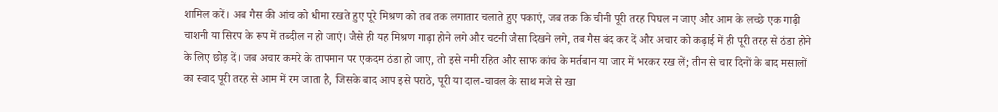शामिल करें। अब गैस की आंच को धीमा रखते हुए पूरे मिश्रण को तब तक लगातार चलाते हुए पकाएं, जब तक कि चीनी पूरी तरह पिघल न जाए और आम के लच्छे एक गाढ़ी चाशनी या सिरप के रूप में तब्दील न हो जाएं। जैसे ही यह मिश्रण गाढ़ा होने लगे और चटनी जैसा दिखने लगे, तब गैस बंद कर दें और अचार को कढ़ाई में ही पूरी तरह से ठंडा होने के लिए छोड़ दें। जब अचार कमरे के तापमान पर एकदम ठंडा हो जाए, तो इसे नमी रहित और साफ कांच के मर्तबान या जार में भरकर रख लें; तीन से चार दिनों के बाद मसालों का स्वाद पूरी तरह से आम में रम जाता है, जिसके बाद आप इसे पराठे, पूरी या दाल-चावल के साथ मजे से खा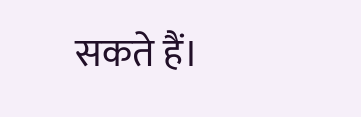सकते हैं।